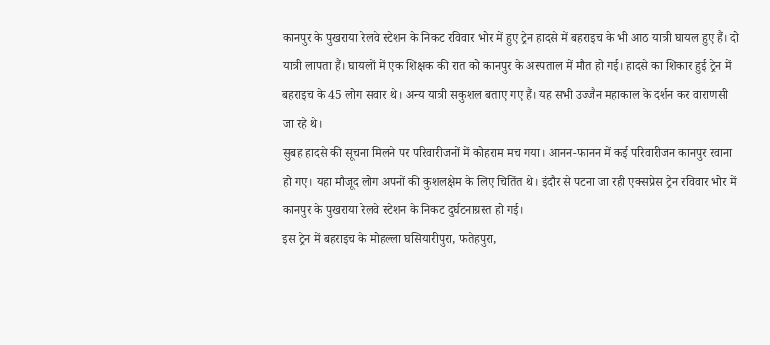कानपुर के पुखराया रेलवे स्टेशन के निकट रविवार भोर में हुए ट्रेन हादसे में बहराइच के भी आठ यात्री घायल हुए हैं। दो यात्री लापता हैं। घायलों में एक शिक्षक की रात को कानपुर के अस्पताल में मौत हो गई। हादसे का शिकार हुई ट्रेन में बहराइच के 45 लोग सवार थे। अन्य यात्री सकुशल बताए गए हैं। यह सभी उज्जैन महाकाल के दर्शन कर वाराणसी जा रहे थे।
सुबह हादसे की सूचना मिलने पर परिवारीजनों में कोहराम मच गया। आनन-फानन में कई परिवारीजन कानपुर रवाना हो गए। यहा मौजूद लोग अपनों की कुशलक्षेम के लिए चितिंत थे। इंदौर से पटना जा रही एक्सप्रेस ट्रेन रविवार भोर में कानपुर के पुखराया रेलवे स्टेशन के निकट दुर्घटनाग्रस्त हो गई।
इस ट्रेन में बहराइच के मोहल्ला घसियारीपुरा, फतेहपुरा,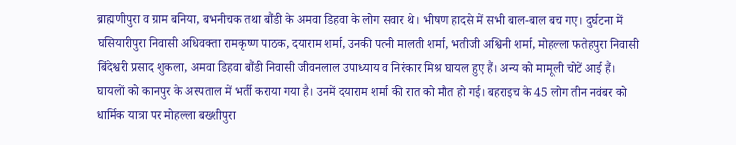ब्राह्मणीपुरा व ग्राम बनिया, बभनीचक तथा बौंडी के अमवा डिहवा के लोग सवार थे। भीषण हादसे में सभी बाल-बाल बच गए। दुर्घटना में घसियारीपुरा निवासी अधिवक्ता रामकृष्ण पाठक, दयाराम शर्मा, उनकी पत्नी मालती शर्मा, भतीजी अश्विनी शर्मा, मोहल्ला फतेहपुरा निवासी बिंदेश्वरी प्रसाद शुकला, अमवा डिहवा बौंडी निवासी जीवनलाल उपाध्याय व निरंकार मिश्र घायल हुए हैं। अन्य को मामूली चोटें आई हैं।
घायलों को कानपुर के अस्पताल में भर्ती कराया गया है। उनमें दयाराम शर्मा की रात को मौत हो गई। बहराइच के 45 लोग तीन नवंबर को धार्मिक यात्रा पर मोहल्ला बख्शीपुरा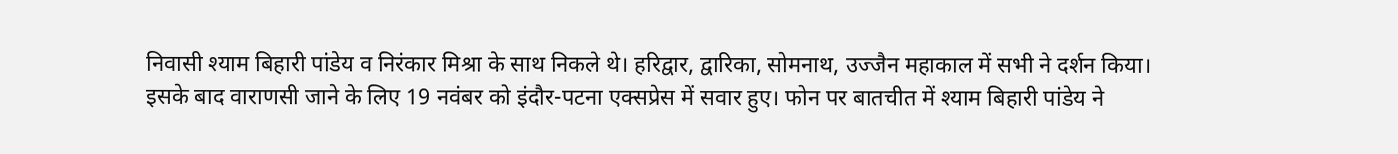निवासी श्याम बिहारी पांडेय व निरंकार मिश्रा के साथ निकले थे। हरिद्वार, द्वारिका, सोमनाथ, उज्जैन महाकाल में सभी ने दर्शन किया।
इसके बाद वाराणसी जाने के लिए 19 नवंबर को इंदौर-पटना एक्सप्रेस में सवार हुए। फोन पर बातचीत में श्याम बिहारी पांडेय ने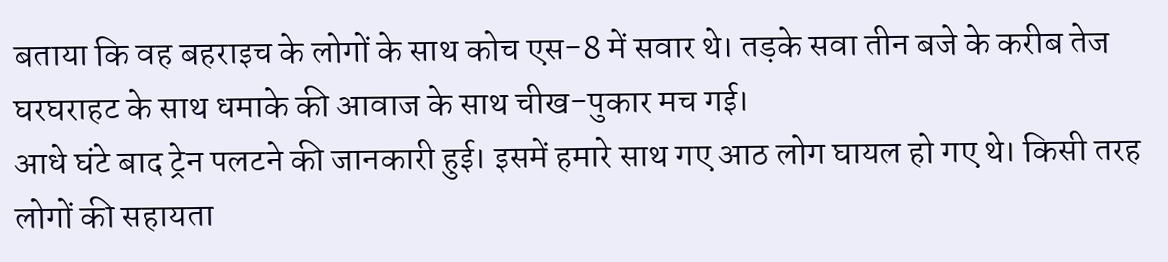बताया कि वह बहराइच के लोगों के साथ कोच एस-8 में सवार थे। तड़के सवा तीन बजे के करीब तेज घरघराहट के साथ धमाके की आवाज के साथ चीख-पुकार मच गई।
आधे घंटे बाद ट्रेन पलटने की जानकारी हुई। इसमें हमारे साथ गए आठ लोग घायल हो गए थे। किसी तरह लोगों की सहायता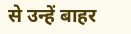से उन्हें बाहर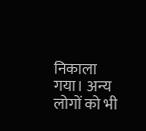निकाला गया। अन्य लोगों को भी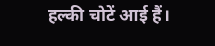हल्की चोटें आई हैं।